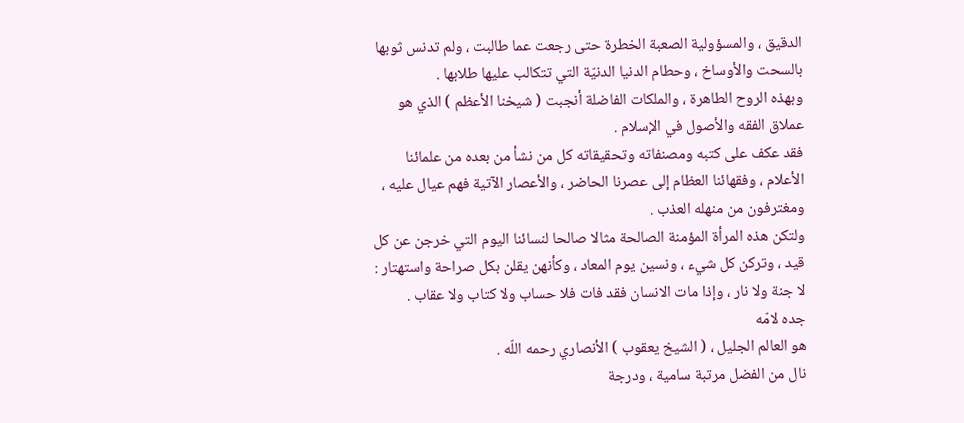الدقيق ، والمسؤولية الصعبة الخطرة حتى رجعت عما طالبت ، ولم تدنس ثوبها بالسحت والأوساخ ، وحطام الدنيا الدنيّة التي تتكالب عليها طلابها .
وبهذه الروح الطاهرة ، والملكات الفاضلة أنجبت ( شيخنا الأعظم ) الذي هو عملاق الفقه والأصول في الإسلام .
فقد عكف على كتبه ومصنفاته وتحقيقاته كل من نشأ من بعده من علمائنا الأعلام ، وفقهائنا العظام إلى عصرنا الحاضر ، والأعصار الآتية فهم عيال عليه ، ومغترفون من منهله العذب .
ولتكن هذه المرأة المؤمنة الصالحة مثالا صالحا لنسائنا اليوم التي خرجن عن كل قيد ، وتركن كل شيء ، ونسين يوم المعاد ، وكأنهن يقلن بكل صراحة واستهتار : لا جنة ولا نار ، وإذا مات الانسان فقد فات فلا حساب ولا كتاب ولا عقاب .
جده لامّه
هو العالم الجليل ، ( الشيخ يعقوب ) الأنصاري رحمه اللّه .
نال من الفضل مرتبة سامية ، ودرجة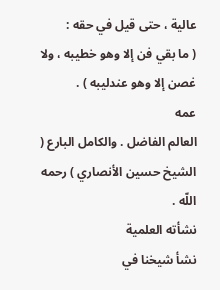عالية ، حتى قيل في حقه :
( ما بقي فن إلا وهو خطيبه ، ولا غصن إلا وهو عندليبه ) .
عمه
العالم الفاضل . والكامل البارع ( الشيخ حسين الأنصاري ) رحمه اللّه .
نشأته العلمية
نشأ شيخنا في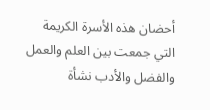أحضان هذه الأسرة الكريمة التي جمعت بين العلم والعمل والفضل والأدب نشأة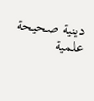دينية صحيحة علمية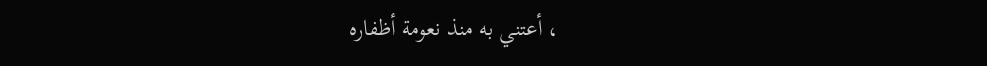، أعتني به منذ نعومة أظفاره